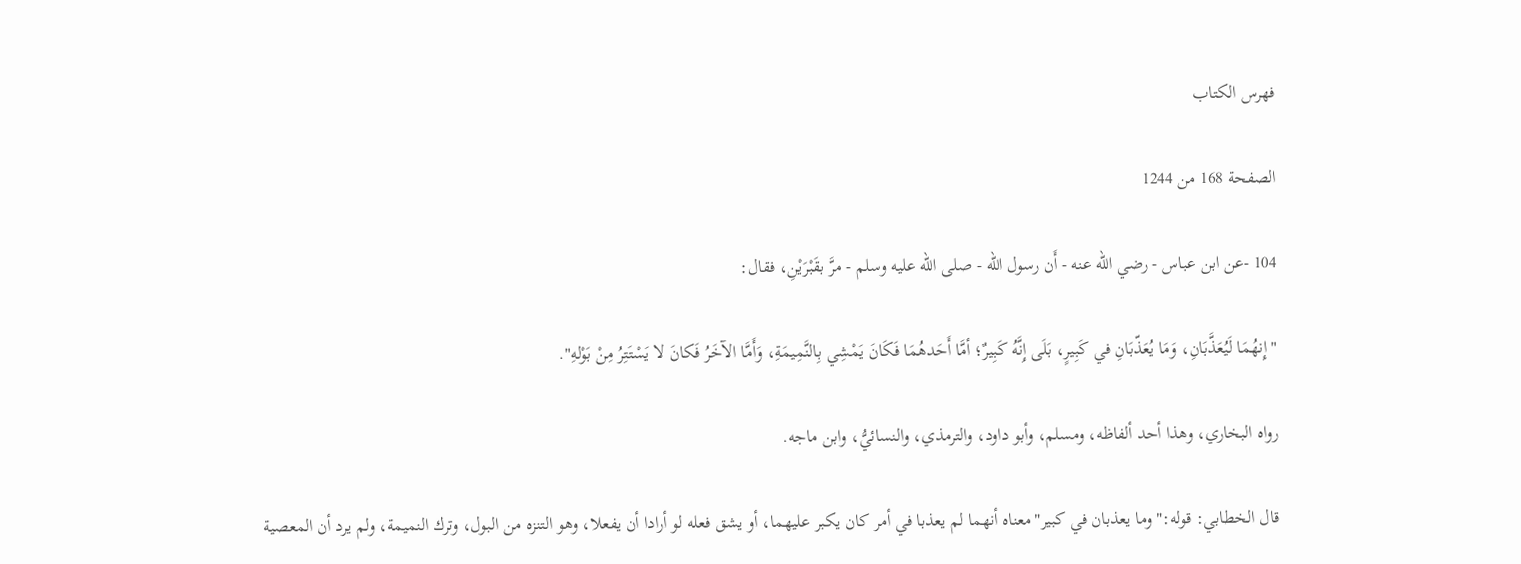فهرس الكتاب

الصفحة 168 من 1244

104 -عن ابن عباس - رضي الله عنه - أَن رسول الله - صلى الله عليه وسلم - مرَّ بقَبْرَيْنِ، فقال:

"إِنهُمَا لَيُعَذَّبَانِ، وَمَا يُعَذّبَانِ في كَبِيرٍ، بَلَى إِنَّهُ كَبِيرٌ؛ أمَّا أَحَدهُمَا فَكَانَ يَمْشِي بِالنَّمِيمَةِ، وَأَمَّا الآخَرُ فَكانَ لا يَسْتَتِرُ مِنْ بَوْلهِ".

رواه البخاري، وهذا أحد ألفاظه، ومسلم، وأبو داود، والترمذي، والنسائيُّ، وابن ماجه.

قال الخطابي: قوله:"وما يعذبان في كبير"معناه أنهما لم يعذبا في أمر كان يكبر عليهما، أو يشق فعله لو أرادا أن يفعلا، وهو التنزه من البول، وترك النميمة، ولم يرد أن المعصية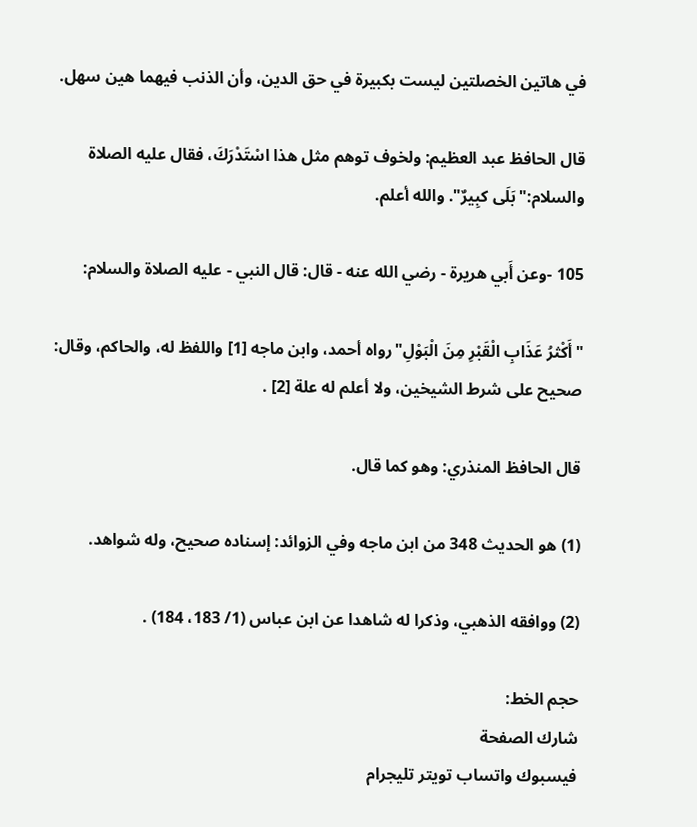في هاتين الخصلتين ليست بكبيرة في حق الدين، وأن الذنب فيهما هين سهل.

قال الحافظ عبد العظيم: ولخوف توهم مثل هذا اسْتَدْرَكَ، فقال عليه الصلاة والسلام:"بَلَى كبِيرٌ". والله أعلم.

105 -وعن أَبي هريرة - رضي الله عنه - قال: قال النبي - عليه الصلاة والسلام:

"أَكْثرُ عَذَابِ الْقَبْرِ مِنَ الْبَوْلِ"رواه أحمد، وابن ماجه [1] واللفظ له، والحاكم، وقال: صحيح على شرط الشيخين، ولا أعلم له علة [2] .

قال الحافظ المنذري: وهو كما قال.

(1) هو الحديث 348 من ابن ماجه وفي الزوائد: إسناده صحيح، وله شواهد.

(2) ووافقه الذهبي، وذكرا له شاهدا عن ابن عباس (1/ 183، 184) .

حجم الخط:
شارك الصفحة
فيسبوك واتساب تويتر تليجرام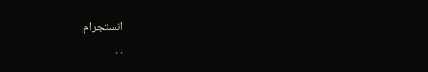انستجرام
. .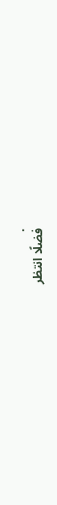.
فضلًا انتظر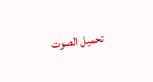تحميل الصوت